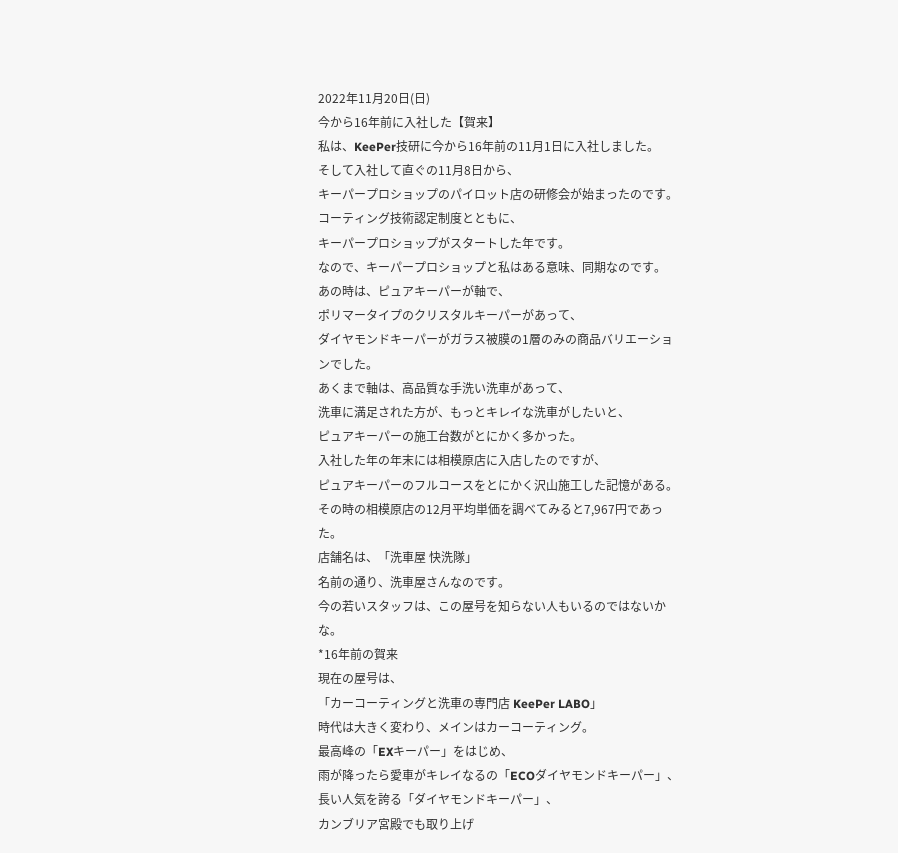2022年11月20日(日)
今から16年前に入社した【賀来】
私は、KeePer技研に今から16年前の11月1日に入社しました。
そして入社して直ぐの11月8日から、
キーパープロショップのパイロット店の研修会が始まったのです。
コーティング技術認定制度とともに、
キーパープロショップがスタートした年です。
なので、キーパープロショップと私はある意味、同期なのです。
あの時は、ピュアキーパーが軸で、
ポリマータイプのクリスタルキーパーがあって、
ダイヤモンドキーパーがガラス被膜の1層のみの商品バリエーションでした。
あくまで軸は、高品質な手洗い洗車があって、
洗車に満足された方が、もっとキレイな洗車がしたいと、
ピュアキーパーの施工台数がとにかく多かった。
入社した年の年末には相模原店に入店したのですが、
ピュアキーパーのフルコースをとにかく沢山施工した記憶がある。
その時の相模原店の12月平均単価を調べてみると7,967円であった。
店舗名は、「洗車屋 快洗隊」
名前の通り、洗車屋さんなのです。
今の若いスタッフは、この屋号を知らない人もいるのではないかな。
*16年前の賀来
現在の屋号は、
「カーコーティングと洗車の専門店 KeePer LABO」
時代は大きく変わり、メインはカーコーティング。
最高峰の「EXキーパー」をはじめ、
雨が降ったら愛車がキレイなるの「ECOダイヤモンドキーパー」、
長い人気を誇る「ダイヤモンドキーパー」、
カンブリア宮殿でも取り上げ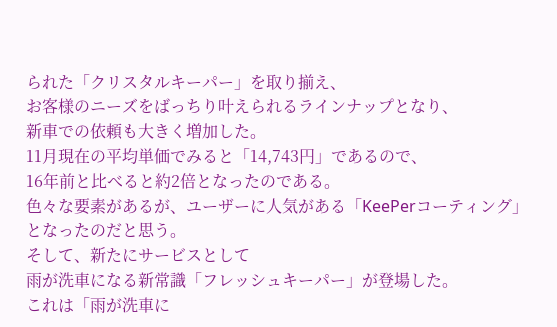られた「クリスタルキーパー」を取り揃え、
お客様のニーズをばっちり叶えられるラインナップとなり、
新車での依頼も大きく増加した。
11月現在の平均単価でみると「14,743円」であるので、
16年前と比べると約2倍となったのである。
色々な要素があるが、ユーザーに人気がある「KeePerコーティング」となったのだと思う。
そして、新たにサービスとして
雨が洗車になる新常識「フレッシュキーパー」が登場した。
これは「雨が洗車に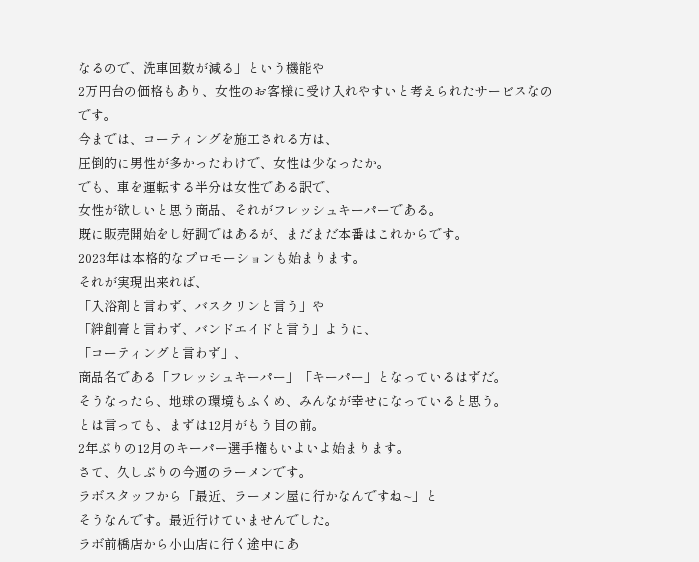なるので、洗車回数が減る」という機能や
2万円台の価格もあり、女性のお客様に受け入れやすいと考えられたサービスなのです。
今までは、コーティングを施工される方は、
圧倒的に男性が多かったわけで、女性は少なったか。
でも、車を運転する半分は女性である訳で、
女性が欲しいと思う商品、それがフレッシュキーパーである。
既に販売開始をし好調ではあるが、まだまだ本番はこれからです。
2023年は本格的なプロモーションも始まります。
それが実現出来れば、
「入浴剤と言わず、バスクリンと言う」や
「絆創膏と言わず、バンドエイドと言う」ように、
「コーティングと言わず」、
商品名である「フレッシュキーパー」「キーパー」となっているはずだ。
そうなったら、地球の環境もふくめ、みんなが幸せになっていると思う。
とは言っても、まずは12月がもう目の前。
2年ぶりの12月のキーパー選手権もいよいよ始まります。
さて、久しぶりの今週のラーメンです。
ラボスタッフから「最近、ラーメン屋に行かなんですね~」と
そうなんです。最近行けていませんでした。
ラボ前橋店から小山店に行く途中にあ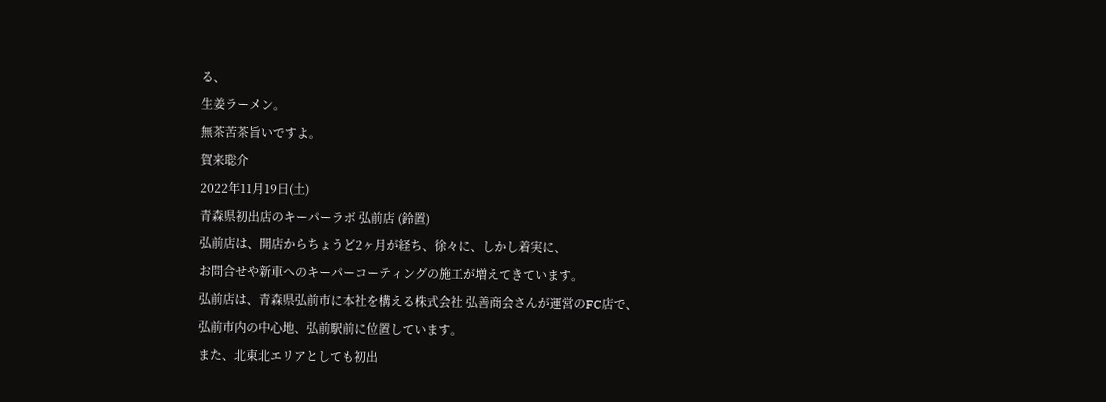る、
生姜ラーメン。
無茶苦茶旨いですよ。
賀来聡介
2022年11月19日(土)
青森県初出店のキーパーラボ 弘前店 (鈴置)
弘前店は、開店からちょうど2ヶ月が経ち、徐々に、しかし着実に、
お問合せや新車へのキーパーコーティングの施工が増えてきています。
弘前店は、青森県弘前市に本社を構える株式会社 弘善商会さんが運営のFC店で、
弘前市内の中心地、弘前駅前に位置しています。
また、北東北エリアとしても初出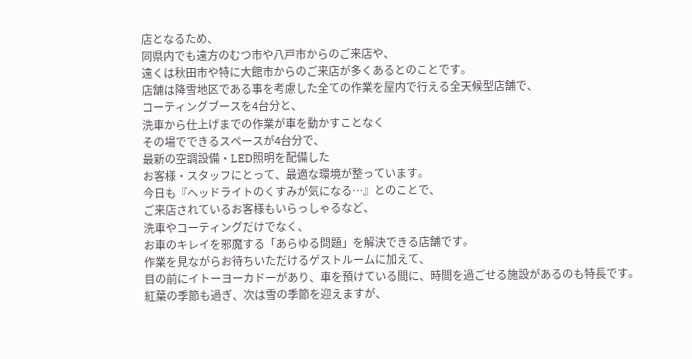店となるため、
同県内でも遠方のむつ市や八戸市からのご来店や、
遠くは秋田市や特に大館市からのご来店が多くあるとのことです。
店舗は降雪地区である事を考慮した全ての作業を屋内で行える全天候型店舗で、
コーティングブースを4台分と、
洗車から仕上げまでの作業が車を動かすことなく
その場でできるスペースが4台分で、
最新の空調設備・LED照明を配備した
お客様・スタッフにとって、最適な環境が整っています。
今日も『ヘッドライトのくすみが気になる…』とのことで、
ご来店されているお客様もいらっしゃるなど、
洗車やコーティングだけでなく、
お車のキレイを邪魔する「あらゆる問題」を解決できる店舗です。
作業を見ながらお待ちいただけるゲストルームに加えて、
目の前にイトーヨーカドーがあり、車を預けている間に、時間を過ごせる施設があるのも特長です。
紅葉の季節も過ぎ、次は雪の季節を迎えますが、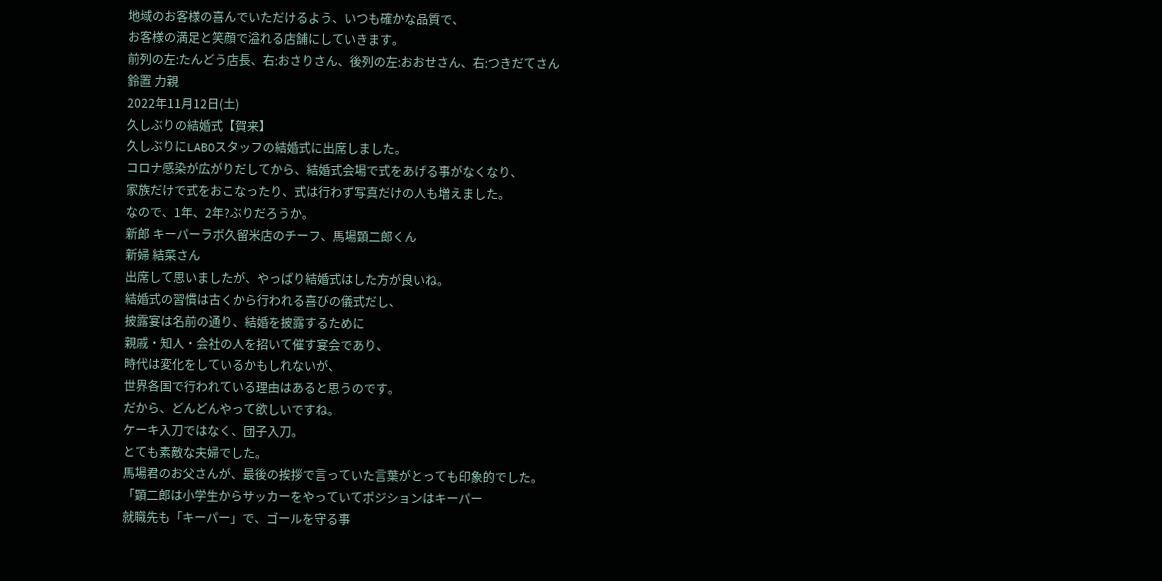地域のお客様の喜んでいただけるよう、いつも確かな品質で、
お客様の満足と笑顔で溢れる店舗にしていきます。
前列の左:たんどう店長、右:おさりさん、後列の左:おおせさん、右:つきだてさん
鈴置 力親
2022年11月12日(土)
久しぶりの結婚式【賀来】
久しぶりにLABOスタッフの結婚式に出席しました。
コロナ感染が広がりだしてから、結婚式会場で式をあげる事がなくなり、
家族だけで式をおこなったり、式は行わず写真だけの人も増えました。
なので、1年、2年?ぶりだろうか。
新郎 キーパーラボ久留米店のチーフ、馬場顕二郎くん
新婦 結菜さん
出席して思いましたが、やっぱり結婚式はした方が良いね。
結婚式の習慣は古くから行われる喜びの儀式だし、
披露宴は名前の通り、結婚を披露するために
親戚・知人・会社の人を招いて催す宴会であり、
時代は変化をしているかもしれないが、
世界各国で行われている理由はあると思うのです。
だから、どんどんやって欲しいですね。
ケーキ入刀ではなく、団子入刀。
とても素敵な夫婦でした。
馬場君のお父さんが、最後の挨拶で言っていた言葉がとっても印象的でした。
「顕二郎は小学生からサッカーをやっていてポジションはキーパー
就職先も「キーパー」で、ゴールを守る事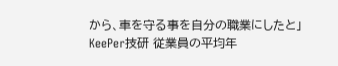から、車を守る事を自分の職業にしたと」
KeePer技研 従業員の平均年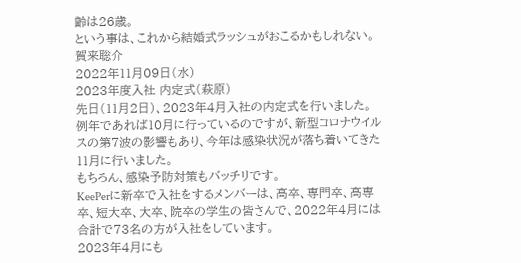齢は26歳。
という事は、これから結婚式ラッシュがおこるかもしれない。
賀来聡介
2022年11月09日(水)
2023年度入社 内定式(萩原)
先日(11月2日)、2023年4月入社の内定式を行いました。
例年であれば10月に行っているのですが、新型コロナウイルスの第7波の影響もあり、今年は感染状況が落ち着いてきた11月に行いました。
もちろん、感染予防対策もバッチリです。
KeePerに新卒で入社をするメンバーは、高卒、専門卒、高専卒、短大卒、大卒、院卒の学生の皆さんで、2022年4月には合計で73名の方が入社をしています。
2023年4月にも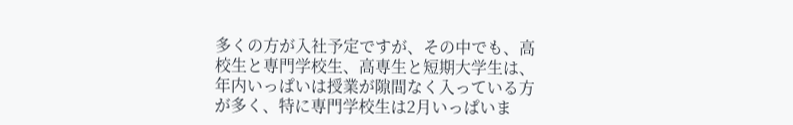多くの方が入社予定ですが、その中でも、高校生と専門学校生、高専生と短期大学生は、年内いっぱいは授業が隙間なく入っている方が多く、特に専門学校生は2月いっぱいま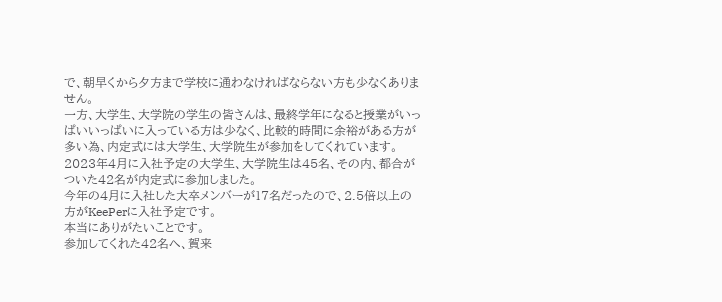で、朝早くから夕方まで学校に通わなければならない方も少なくありません。
一方、大学生、大学院の学生の皆さんは、最終学年になると授業がいっぱいいっぱいに入っている方は少なく、比較的時間に余裕がある方が多い為、内定式には大学生、大学院生が参加をしてくれています。
2023年4月に入社予定の大学生、大学院生は45名、その内、都合がついた42名が内定式に参加しました。
今年の4月に入社した大卒メンバーが17名だったので、2.5倍以上の方がKeePerに入社予定です。
本当にありがたいことです。
参加してくれた42名へ、賀来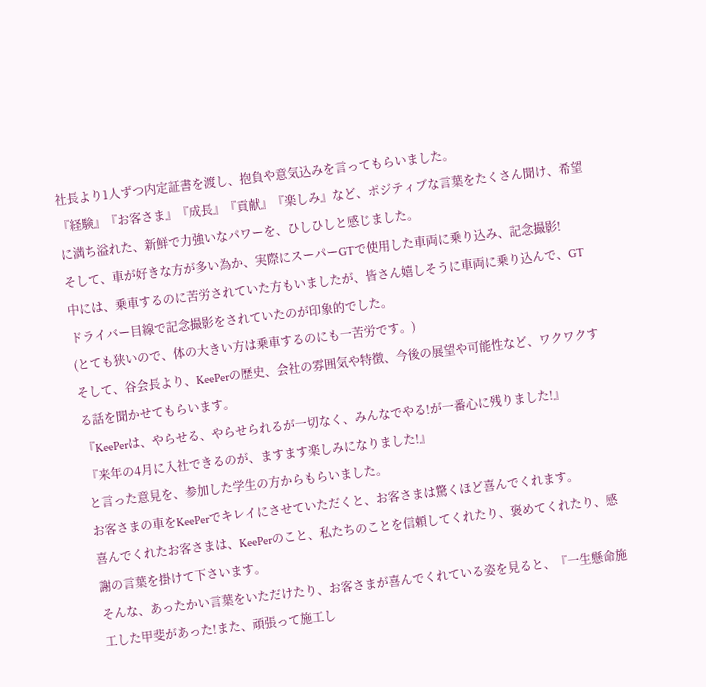社長より1人ずつ内定証書を渡し、抱負や意気込みを言ってもらいました。
『経験』『お客さま』『成長』『貢献』『楽しみ』など、ポジティブな言葉をたくさん聞け、希望に満ち溢れた、新鮮で力強いなパワーを、ひしひしと感じました。
そして、車が好きな方が多い為か、実際にスーパーGTで使用した車両に乗り込み、記念撮影!
中には、乗車するのに苦労されていた方もいましたが、皆さん嬉しそうに車両に乗り込んで、GTドライバー目線で記念撮影をされていたのが印象的でした。
(とても狭いので、体の大きい方は乗車するのにも一苦労です。)
そして、谷会長より、KeePerの歴史、会社の雰囲気や特徴、今後の展望や可能性など、ワクワクする話を聞かせてもらいます。
『KeePerは、やらせる、やらせられるが一切なく、みんなでやる!が一番心に残りました!』
『来年の4月に入社できるのが、ますます楽しみになりました!』
と言った意見を、参加した学生の方からもらいました。
お客さまの車をKeePerでキレイにさせていただくと、お客さまは驚くほど喜んでくれます。
喜んでくれたお客さまは、KeePerのこと、私たちのことを信頼してくれたり、褒めてくれたり、感謝の言葉を掛けて下さいます。
そんな、あったかい言葉をいただけたり、お客さまが喜んでくれている姿を見ると、『一生懸命施工した甲斐があった!また、頑張って施工し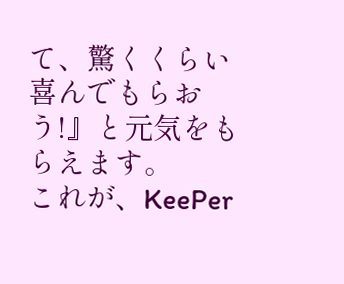て、驚くくらい喜んでもらおう!』と元気をもらえます。
これが、KeePer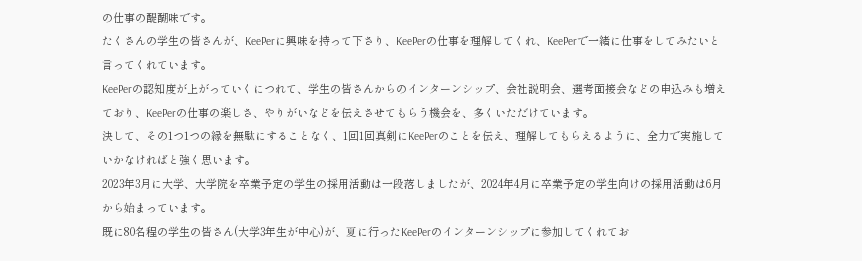の仕事の醍醐味です。
たくさんの学生の皆さんが、KeePerに興味を持って下さり、KeePerの仕事を理解してくれ、KeePerで一緒に仕事をしてみたいと言ってくれています。
KeePerの認知度が上がっていくにつれて、学生の皆さんからのインターンシップ、会社説明会、選考面接会などの申込みも増えており、KeePerの仕事の楽しさ、やりがいなどを伝えさせてもらう機会を、多くいただけています。
決して、その1つ1つの縁を無駄にすることなく、1回1回真剣にKeePerのことを伝え、理解してもらえるように、全力で実施していかなければと強く思います。
2023年3月に大学、大学院を卒業予定の学生の採用活動は一段落しましたが、2024年4月に卒業予定の学生向けの採用活動は6月から始まっています。
既に80名程の学生の皆さん(大学3年生が中心)が、夏に行ったKeePerのインターンシップに参加してくれてお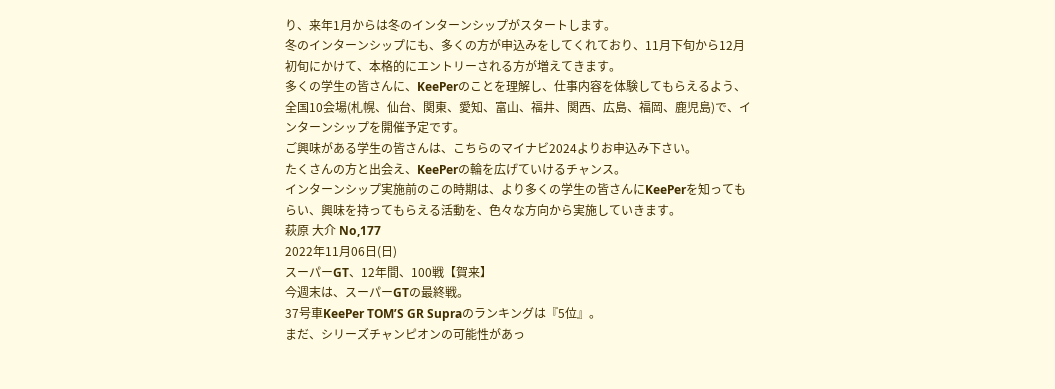り、来年1月からは冬のインターンシップがスタートします。
冬のインターンシップにも、多くの方が申込みをしてくれており、11月下旬から12月初旬にかけて、本格的にエントリーされる方が増えてきます。
多くの学生の皆さんに、KeePerのことを理解し、仕事内容を体験してもらえるよう、全国10会場(札幌、仙台、関東、愛知、富山、福井、関西、広島、福岡、鹿児島)で、インターンシップを開催予定です。
ご興味がある学生の皆さんは、こちらのマイナビ2024よりお申込み下さい。
たくさんの方と出会え、KeePerの輪を広げていけるチャンス。
インターンシップ実施前のこの時期は、より多くの学生の皆さんにKeePerを知ってもらい、興味を持ってもらえる活動を、色々な方向から実施していきます。
萩原 大介 No,177
2022年11月06日(日)
スーパーGT、12年間、100戦【賀来】
今週末は、スーパーGTの最終戦。
37号車KeePer TOM’S GR Supraのランキングは『5位』。
まだ、シリーズチャンピオンの可能性があっ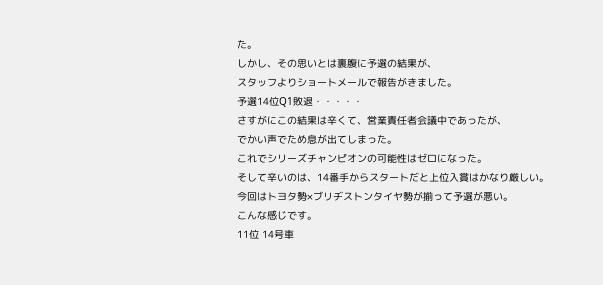た。
しかし、その思いとは裏腹に予選の結果が、
スタッフよりショートメールで報告がきました。
予選14位Q1敗退・・・・・
さすがにこの結果は辛くて、営業責任者会議中であったが、
でかい声でため息が出てしまった。
これでシリーズチャンピオンの可能性はゼロになった。
そして辛いのは、14番手からスタートだと上位入賞はかなり厳しい。
今回はトヨタ勢×ブリヂストンタイヤ勢が揃って予選が悪い。
こんな感じです。
11位 14号車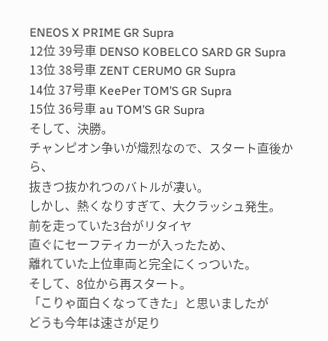ENEOS X PRIME GR Supra
12位 39号車 DENSO KOBELCO SARD GR Supra
13位 38号車 ZENT CERUMO GR Supra
14位 37号車 KeePer TOM’S GR Supra
15位 36号車 au TOM’S GR Supra
そして、決勝。
チャンピオン争いが熾烈なので、スタート直後から、
抜きつ抜かれつのバトルが凄い。
しかし、熱くなりすぎて、大クラッシュ発生。
前を走っていた3台がリタイヤ
直ぐにセーフティカーが入ったため、
離れていた上位車両と完全にくっついた。
そして、8位から再スタート。
「こりゃ面白くなってきた」と思いましたが
どうも今年は速さが足り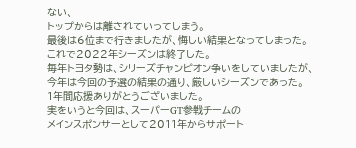ない、
トップからは離されていってしまう。
最後は6位まで行きましたが、悔しい結果となってしまった。
これで2022年シーズンは終了した。
毎年トヨタ勢は、シリーズチャンピオン争いをしていましたが、
今年は今回の予選の結果の通り、厳しいシーズンであった。
1年間応援ありがとうございました。
実をいうと今回は、スーパーGT参戦チームの
メインスポンサーとして2011年からサポート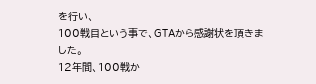を行い、
100戦目という事で、GTAから感謝状を頂きました。
12年間、100戦か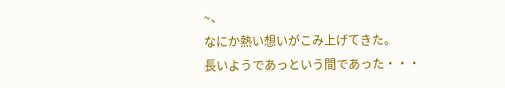~、
なにか熱い想いがこみ上げてきた。
長いようであっという間であった・・・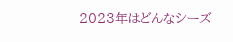2023年はどんなシーズ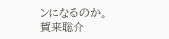ンになるのか。
賀来聡介